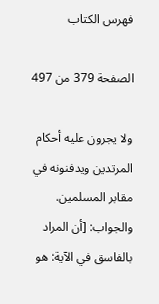فهرس الكتاب

الصفحة 379 من 497

ولا يجرون عليه أحكام المرتدين ويدفنونه في مقابر المسلمين. والجواب: [أن المراد بالفاسق في الآية: هو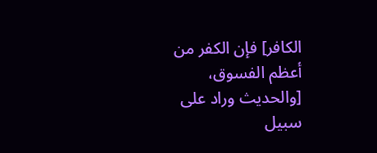الكافر] فإن الكفر من أعظم الفسوق، [والحديث وراد على سبيل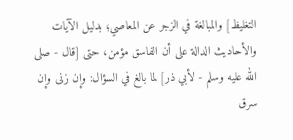التغليظ] والمبالغة في الزجر عن المعاصي؛ بدليل الآيات والأحاديث الدالة على أن الفاسق مؤمن، حتى [قال - صلى الله عليه وسلم - لأبي ذر] لما بالغ في السؤال: وإن زنى وإن سرق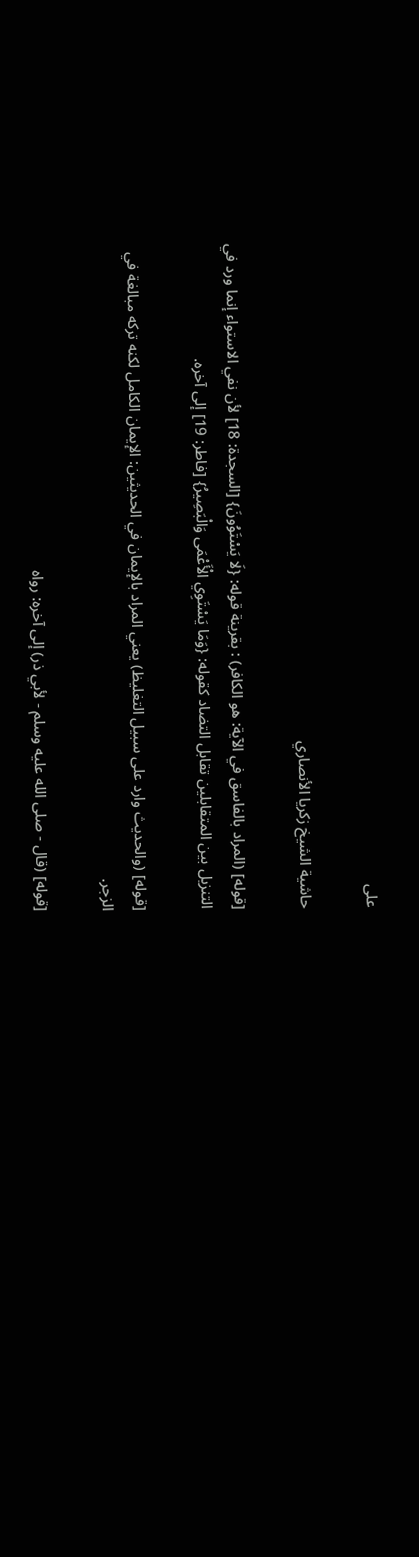على

حاشية الشيخ زكريا الأنصاري

[قوله] (المراد بالفاسق في الآية: هو الكافر) : بقرينة قوله: {لَا يَسْتَوُونَ} [السجدة: 18] لأن نفي الاستواء إنما ورد في التنزيل بين المتقابلين تقابل التضاد كقوله: {وَمَا يَسْتَوِي الْأَعْمَى وَالْبَصِيرُ} [فاطر: 19] إلى آخره.

[قوله] (والحديث وارد على سبيل التغليظ) يعني المراد بالإيمان في الحديثين: الإيمان الكامل لكنه تركه مبالغة في الزجر.

[قوله] (قال - صلى الله عليه وسلم - لأبي ذر) إلى آخره: رواه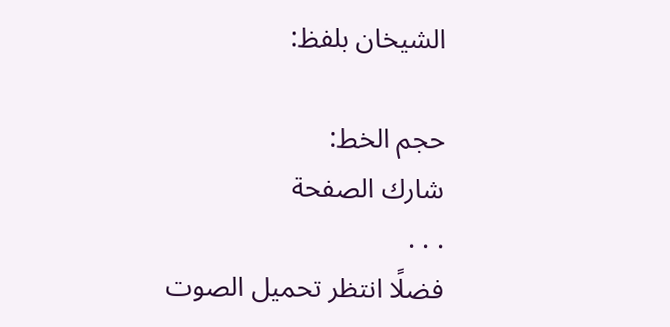الشيخان بلفظ:

حجم الخط:
شارك الصفحة
. . .
فضلًا انتظر تحميل الصوت